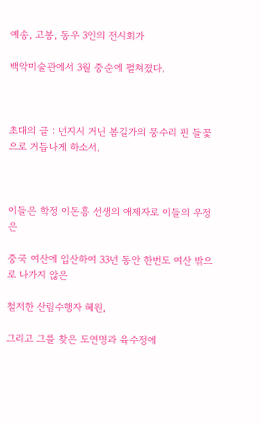예송, 고봉, 동우 3인의 전시회가

백악미술관에서 3월 중순에 펼쳐졌다.



초대의 글 : 넌지시 거닌 봄길가의 뭉수리 핀 들꽃으로 거듭나게 하소서.



이들은 학정 이돈흥 선생의 애제자로 이들의 우정은

중국 여산에 입산하여 33년 동안 한번도 여산 밖으로 나가지 않은

철저한 산림수행자 혜원,

그리고 그를 찾은 도연명과 육수정에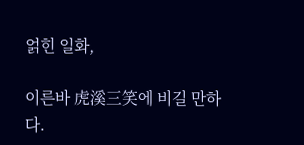얽힌 일화,

이른바 虎溪三笑에 비길 만하다.